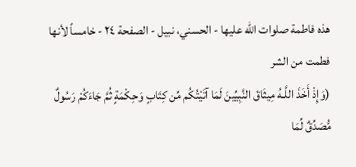هذه فاطمة صلوات الله عليها - الحسني، نبيل - الصفحة ٢٤ - خامساً لأنها فطمت من الشر
(وَإِذْ أَخَذَ اللَّـهُ مِيثَاقَ النَّبِيِّينَ لَمَا آتَيْتُكُم مِّن كِتَابٍ وَحِكْمَةٍ ثُمَّ جَاءَكُمْ رَسُولٌ مُّصَدِّقٌ لِّمَا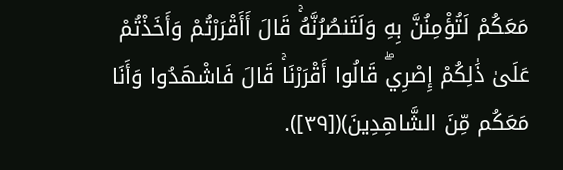مَعَكُمْ لَتُؤْمِنُنَّ بِهِ وَلَتَنصُرُنَّهُۚ قَالَ أَأَقْرَرْتُمْ وَأَخَذْتُمْ عَلَىٰ ذَٰلِكُمْ إِصْرِيۖ قَالُوا أَقْرَرْنَاۚ قَالَ فَاشْهَدُوا وَأَنَا مَعَكُم مِّنَ الشَّاهِدِينَ)([٣٩]).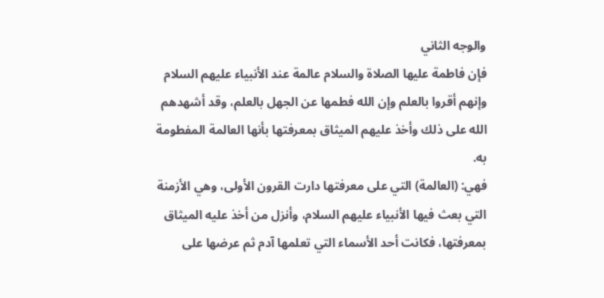والوجه الثاني
فإن فاطمة عليها الصلاة والسلام عالمة عند الأنبياء عليهم السلام وإنهم أقروا بالعلم وإن الله فطمها عن الجهل بالعلم، وقد أشهدهم الله على ذلك وأخذ عليهم الميثاق بمعرفتها بأنها العالمة المفطومة به.
فهي: (العالمة) التي على معرفتها دارت القرون الأولى، وهي الأزمنة التي بعث فيها الأنبياء عليهم السلام، وأنزل من أخذ عليه الميثاق بمعرفتها، فكانت أحد الأسماء التي تعلمها آدم ثم عرضها على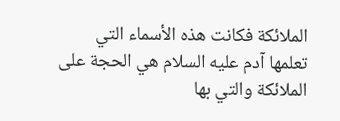الملائكة فكانت هذه الأسماء التي تعلمها آدم عليه السلام هي الحجة على الملائكة والتي بها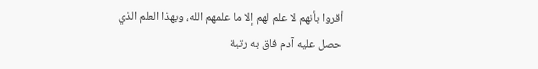أقروا بأنهم لا علم لهم إلا ما علمهم الله، وبهذا العلم الذي حصل عليه آدم فاق به رتبة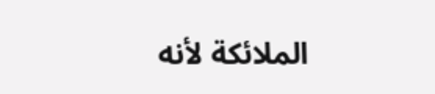الملائكة لأنه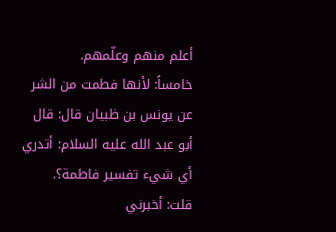أعلم منهم وعلّمهم.
خامساً: لأنها فطمت من الشر
عن يونس بن ظبيان قال: قال أبو عبد الله عليه السلام: أتدري أي شيء تفسير فاطمة؟.
قلت: أخبرني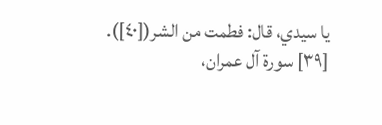يا سيدي، قال: فطمت من الشر([٤٠]).
[٣٩] سورة آل عمران،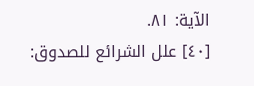الآية: ٨١.
[٤٠] علل الشرائع للصدوق: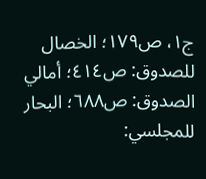ج١، ص١٧٩؛ الخصال للصدوق: ص٤١٤؛ أمالي الصدوق: ص٦٨٨؛ البحار للمجلسي: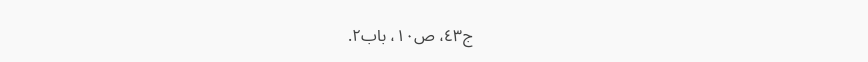ج٤٣، ص١٠، باب٢.